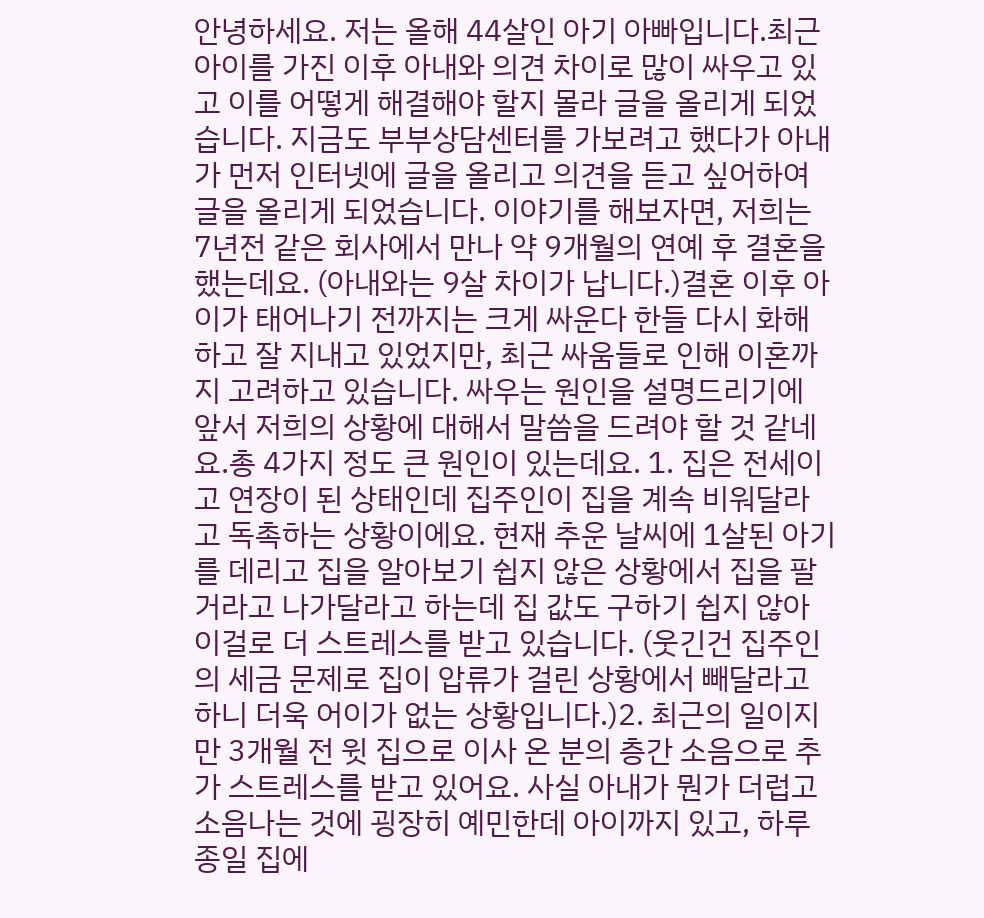안녕하세요. 저는 올해 44살인 아기 아빠입니다.최근 아이를 가진 이후 아내와 의견 차이로 많이 싸우고 있고 이를 어떻게 해결해야 할지 몰라 글을 올리게 되었습니다. 지금도 부부상담센터를 가보려고 했다가 아내가 먼저 인터넷에 글을 올리고 의견을 듣고 싶어하여 글을 올리게 되었습니다. 이야기를 해보자면, 저희는 7년전 같은 회사에서 만나 약 9개월의 연예 후 결혼을 했는데요. (아내와는 9살 차이가 납니다.)결혼 이후 아이가 태어나기 전까지는 크게 싸운다 한들 다시 화해하고 잘 지내고 있었지만, 최근 싸움들로 인해 이혼까지 고려하고 있습니다. 싸우는 원인을 설명드리기에 앞서 저희의 상황에 대해서 말씀을 드려야 할 것 같네요.총 4가지 정도 큰 원인이 있는데요. 1. 집은 전세이고 연장이 된 상태인데 집주인이 집을 계속 비워달라고 독촉하는 상황이에요. 현재 추운 날씨에 1살된 아기를 데리고 집을 알아보기 쉽지 않은 상황에서 집을 팔거라고 나가달라고 하는데 집 값도 구하기 쉽지 않아 이걸로 더 스트레스를 받고 있습니다. (웃긴건 집주인의 세금 문제로 집이 압류가 걸린 상황에서 빼달라고 하니 더욱 어이가 없는 상황입니다.)2. 최근의 일이지만 3개월 전 윗 집으로 이사 온 분의 층간 소음으로 추가 스트레스를 받고 있어요. 사실 아내가 뭔가 더럽고 소음나는 것에 굉장히 예민한데 아이까지 있고, 하루 종일 집에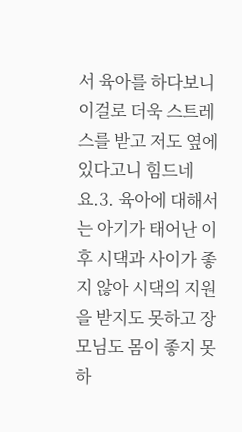서 육아를 하다보니 이걸로 더욱 스트레스를 받고 저도 옆에 있다고니 힘드네요.3. 육아에 대해서는 아기가 태어난 이후 시댁과 사이가 좋지 않아 시댁의 지원을 받지도 못하고 장모님도 몸이 좋지 못하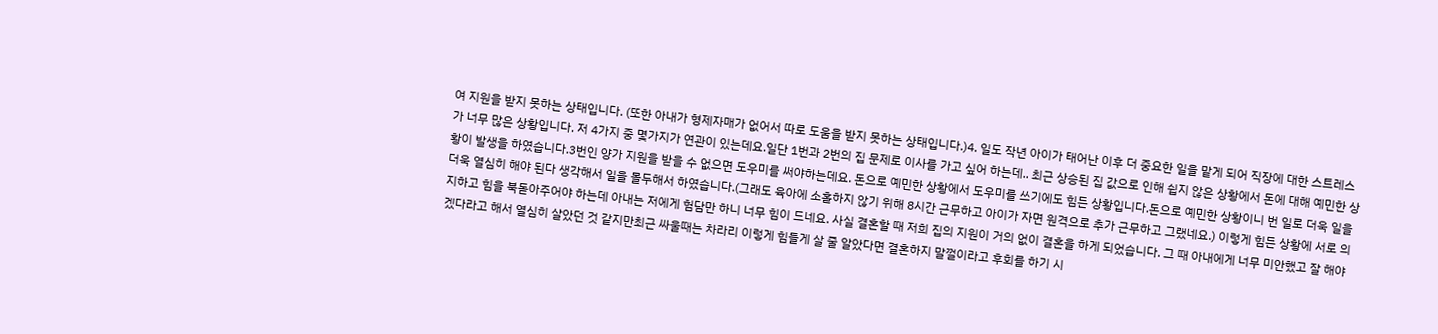여 지원을 받지 못하는 상태입니다. (또한 아내가 형제자매가 없어서 따로 도움을 받지 못하는 상태입니다.)4. 일도 작년 아이가 태어난 이후 더 중요한 일을 맡게 되어 직장에 대한 스트레스가 너무 많은 상황입니다. 저 4가지 중 몇가지가 연관이 있는데요.일단 1번과 2번의 집 문제로 이사를 가고 싶어 하는데.. 최근 상승된 집 값으로 인해 쉽지 않은 상황에서 돈에 대해 예민한 상황이 발생을 하였습니다.3번인 양가 지원을 받을 수 없으면 도우미를 써야하는데요. 돈으로 예민한 상황에서 도우미를 쓰기에도 힘든 상황입니다.돈으로 예민한 상황이니 번 일로 더욱 일을 더욱 열심히 해야 된다 생각해서 일을 몰두해서 하였습니다.(그래도 육아에 소홀하지 않기 위해 8시간 근무하고 아이가 자면 원격으로 추가 근무하고 그랬네요.) 이렇게 힘든 상황에 서로 의지하고 힘을 북돋아주어야 하는데 아내는 저에게 험담만 하니 너무 힘이 드네요. 사실 결혼할 때 저희 집의 지원이 거의 없이 결혼을 하게 되었습니다. 그 때 아내에게 너무 미안했고 잘 해야겠다라고 해서 열심히 살았던 것 같지만최근 싸울때는 차라리 이렇게 힘들게 살 줄 알았다면 결혼하지 말껄이라고 후회를 하기 시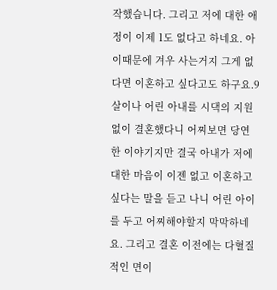작했습니다. 그리고 저에 대한 애정이 이제 1도 없다고 하네요. 아이때문에 겨우 사는거지 그게 없다면 이혼하고 싶다고도 하구요.9살이나 어린 아내를 시댁의 지원 없이 결혼했다니 어찌보면 당연한 이야기지만 결국 아내가 저에 대한 마음이 이젠 없고 이혼하고 싶다는 말을 듣고 나니 어린 아이를 두고 어찌해야할지 막막하네요. 그리고 결혼 이전에는 다혈질적인 면이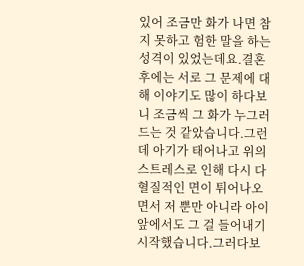있어 조금만 화가 나면 참지 못하고 험한 말을 하는 성격이 있었는데요.결혼 후에는 서로 그 문제에 대해 이야기도 많이 하다보니 조금씩 그 화가 누그러드는 것 같았습니다.그런데 아기가 태어나고 위의 스트레스로 인해 다시 다혈질적인 면이 튀어나오면서 저 뿐만 아니라 아이 앞에서도 그 걸 들어내기 시작했습니다.그러다보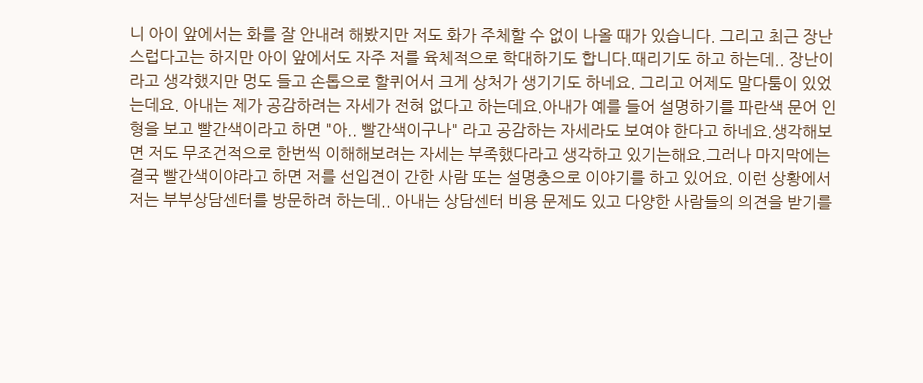니 아이 앞에서는 화를 잘 안내려 해봤지만 저도 화가 주체할 수 없이 나올 때가 있습니다. 그리고 최근 장난스럽다고는 하지만 아이 앞에서도 자주 저를 육체적으로 학대하기도 합니다.때리기도 하고 하는데.. 장난이라고 생각했지만 멍도 들고 손톱으로 할퀴어서 크게 상처가 생기기도 하네요. 그리고 어제도 말다툼이 있었는데요. 아내는 제가 공감하려는 자세가 전혀 없다고 하는데요.아내가 예를 들어 설명하기를 파란색 문어 인형을 보고 빨간색이라고 하면 "아.. 빨간색이구나" 라고 공감하는 자세라도 보여야 한다고 하네요.생각해보면 저도 무조건적으로 한번씩 이해해보려는 자세는 부족했다라고 생각하고 있기는해요.그러나 마지막에는 결국 빨간색이야라고 하면 저를 선입견이 간한 사람 또는 설명충으로 이야기를 하고 있어요. 이런 상황에서 저는 부부상담센터를 방문하려 하는데.. 아내는 상담센터 비용 문제도 있고 다양한 사람들의 의견을 받기를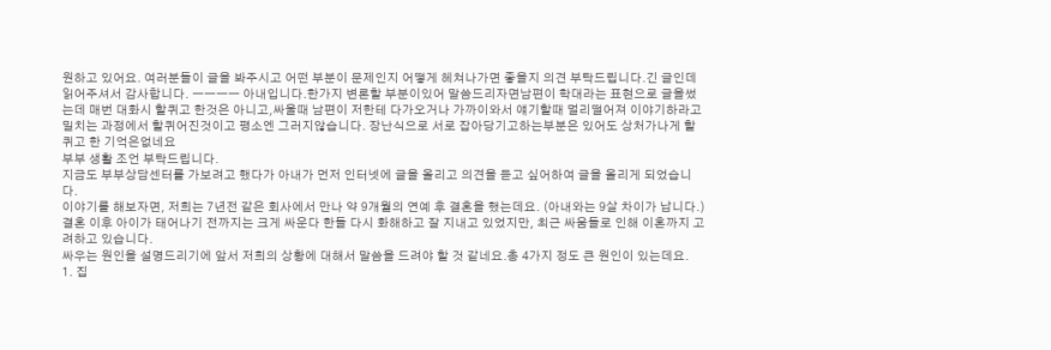원하고 있어요. 여러분들이 글을 봐주시고 어떤 부분이 문제인지 어떻게 헤쳐나가면 좋을지 의견 부탁드립니다.긴 글인데 읽어주셔서 감사합니다. ㅡㅡㅡㅡ 아내입니다.한가지 변론할 부분이있어 말씀드리자면남편이 학대라는 표현으로 글을썼는데 매번 대화시 할퀴고 한것은 아니고,싸울때 남편이 저한테 다가오거나 가까이와서 얘기할때 멀리떨어져 이야기하라고밀치는 과정에서 할퀴어진것이고 평소엔 그러지않습니다. 장난식으로 서로 잡아당기고하는부분은 있어도 상처가나게 할퀴고 한 기억은없네요
부부 생활 조언 부탁드립니다.
지금도 부부상담센터를 가보려고 했다가 아내가 먼저 인터넷에 글을 올리고 의견을 듣고 싶어하여 글을 올리게 되었습니다.
이야기를 해보자면, 저희는 7년전 같은 회사에서 만나 약 9개월의 연예 후 결혼을 했는데요. (아내와는 9살 차이가 납니다.)결혼 이후 아이가 태어나기 전까지는 크게 싸운다 한들 다시 화해하고 잘 지내고 있었지만, 최근 싸움들로 인해 이혼까지 고려하고 있습니다.
싸우는 원인을 설명드리기에 앞서 저희의 상황에 대해서 말씀을 드려야 할 것 같네요.총 4가지 정도 큰 원인이 있는데요.
1. 집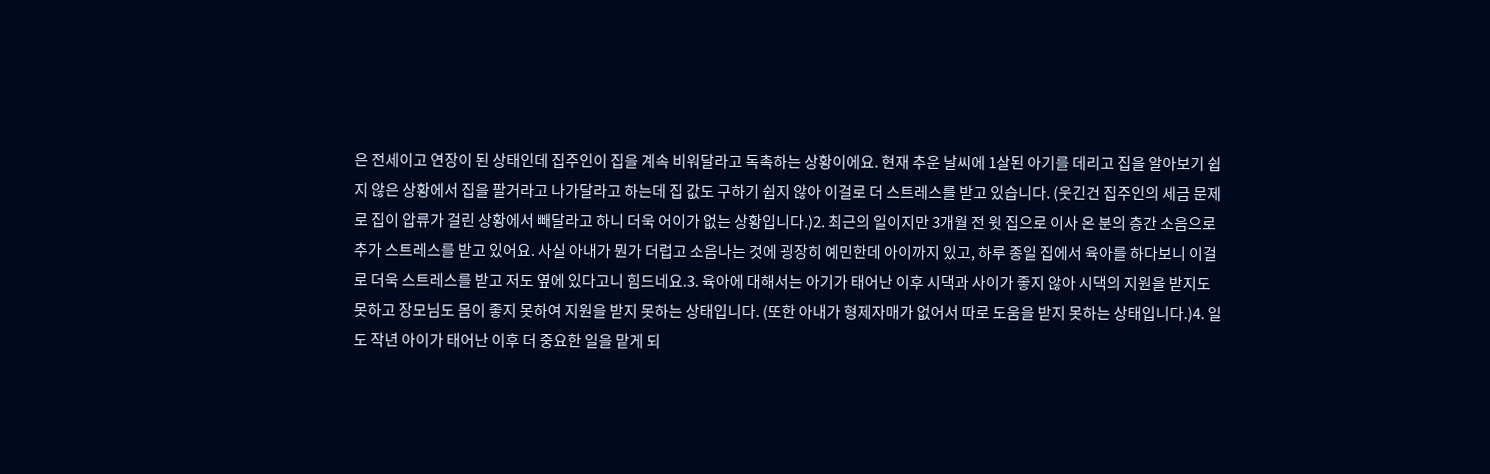은 전세이고 연장이 된 상태인데 집주인이 집을 계속 비워달라고 독촉하는 상황이에요. 현재 추운 날씨에 1살된 아기를 데리고 집을 알아보기 쉽지 않은 상황에서 집을 팔거라고 나가달라고 하는데 집 값도 구하기 쉽지 않아 이걸로 더 스트레스를 받고 있습니다. (웃긴건 집주인의 세금 문제로 집이 압류가 걸린 상황에서 빼달라고 하니 더욱 어이가 없는 상황입니다.)2. 최근의 일이지만 3개월 전 윗 집으로 이사 온 분의 층간 소음으로 추가 스트레스를 받고 있어요. 사실 아내가 뭔가 더럽고 소음나는 것에 굉장히 예민한데 아이까지 있고, 하루 종일 집에서 육아를 하다보니 이걸로 더욱 스트레스를 받고 저도 옆에 있다고니 힘드네요.3. 육아에 대해서는 아기가 태어난 이후 시댁과 사이가 좋지 않아 시댁의 지원을 받지도 못하고 장모님도 몸이 좋지 못하여 지원을 받지 못하는 상태입니다. (또한 아내가 형제자매가 없어서 따로 도움을 받지 못하는 상태입니다.)4. 일도 작년 아이가 태어난 이후 더 중요한 일을 맡게 되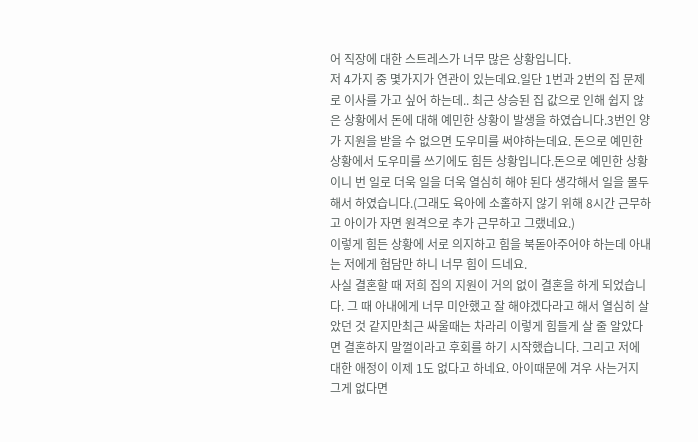어 직장에 대한 스트레스가 너무 많은 상황입니다.
저 4가지 중 몇가지가 연관이 있는데요.일단 1번과 2번의 집 문제로 이사를 가고 싶어 하는데.. 최근 상승된 집 값으로 인해 쉽지 않은 상황에서 돈에 대해 예민한 상황이 발생을 하였습니다.3번인 양가 지원을 받을 수 없으면 도우미를 써야하는데요. 돈으로 예민한 상황에서 도우미를 쓰기에도 힘든 상황입니다.돈으로 예민한 상황이니 번 일로 더욱 일을 더욱 열심히 해야 된다 생각해서 일을 몰두해서 하였습니다.(그래도 육아에 소홀하지 않기 위해 8시간 근무하고 아이가 자면 원격으로 추가 근무하고 그랬네요.)
이렇게 힘든 상황에 서로 의지하고 힘을 북돋아주어야 하는데 아내는 저에게 험담만 하니 너무 힘이 드네요.
사실 결혼할 때 저희 집의 지원이 거의 없이 결혼을 하게 되었습니다. 그 때 아내에게 너무 미안했고 잘 해야겠다라고 해서 열심히 살았던 것 같지만최근 싸울때는 차라리 이렇게 힘들게 살 줄 알았다면 결혼하지 말껄이라고 후회를 하기 시작했습니다. 그리고 저에 대한 애정이 이제 1도 없다고 하네요. 아이때문에 겨우 사는거지 그게 없다면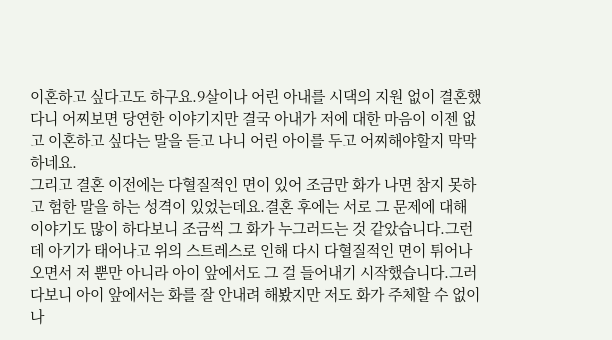이혼하고 싶다고도 하구요.9살이나 어린 아내를 시댁의 지원 없이 결혼했다니 어찌보면 당연한 이야기지만 결국 아내가 저에 대한 마음이 이젠 없고 이혼하고 싶다는 말을 듣고 나니 어린 아이를 두고 어찌해야할지 막막하네요.
그리고 결혼 이전에는 다혈질적인 면이 있어 조금만 화가 나면 참지 못하고 험한 말을 하는 성격이 있었는데요.결혼 후에는 서로 그 문제에 대해 이야기도 많이 하다보니 조금씩 그 화가 누그러드는 것 같았습니다.그런데 아기가 태어나고 위의 스트레스로 인해 다시 다혈질적인 면이 튀어나오면서 저 뿐만 아니라 아이 앞에서도 그 걸 들어내기 시작했습니다.그러다보니 아이 앞에서는 화를 잘 안내려 해봤지만 저도 화가 주체할 수 없이 나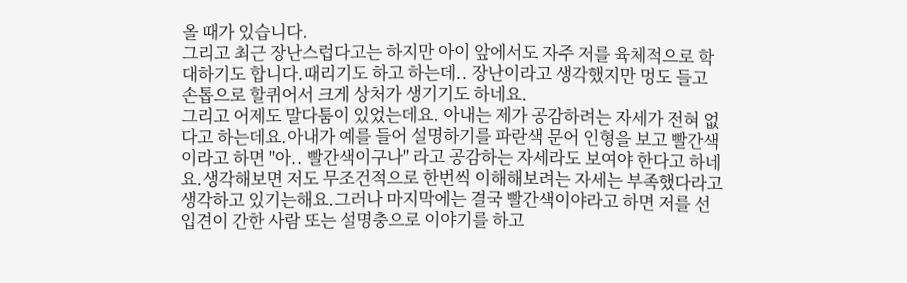올 때가 있습니다.
그리고 최근 장난스럽다고는 하지만 아이 앞에서도 자주 저를 육체적으로 학대하기도 합니다.때리기도 하고 하는데.. 장난이라고 생각했지만 멍도 들고 손톱으로 할퀴어서 크게 상처가 생기기도 하네요.
그리고 어제도 말다툼이 있었는데요. 아내는 제가 공감하려는 자세가 전혀 없다고 하는데요.아내가 예를 들어 설명하기를 파란색 문어 인형을 보고 빨간색이라고 하면 "아.. 빨간색이구나" 라고 공감하는 자세라도 보여야 한다고 하네요.생각해보면 저도 무조건적으로 한번씩 이해해보려는 자세는 부족했다라고 생각하고 있기는해요.그러나 마지막에는 결국 빨간색이야라고 하면 저를 선입견이 간한 사람 또는 설명충으로 이야기를 하고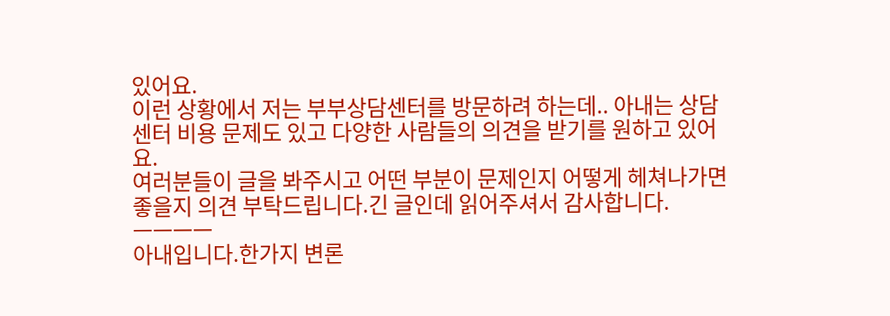있어요.
이런 상황에서 저는 부부상담센터를 방문하려 하는데.. 아내는 상담센터 비용 문제도 있고 다양한 사람들의 의견을 받기를 원하고 있어요.
여러분들이 글을 봐주시고 어떤 부분이 문제인지 어떻게 헤쳐나가면 좋을지 의견 부탁드립니다.긴 글인데 읽어주셔서 감사합니다.
ㅡㅡㅡㅡ
아내입니다.한가지 변론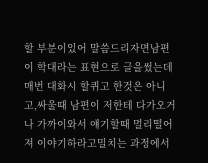할 부분이있어 말씀드리자면남편이 학대라는 표현으로 글을썼는데 매번 대화시 할퀴고 한것은 아니고,싸울때 남편이 저한테 다가오거나 가까이와서 얘기할때 멀리떨어져 이야기하라고밀치는 과정에서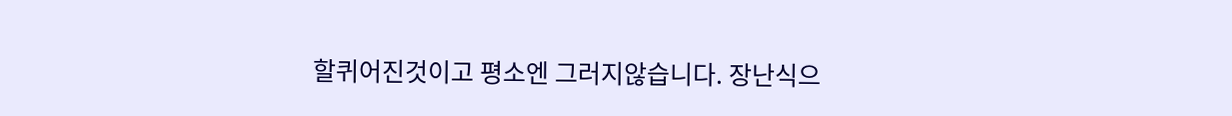할퀴어진것이고 평소엔 그러지않습니다. 장난식으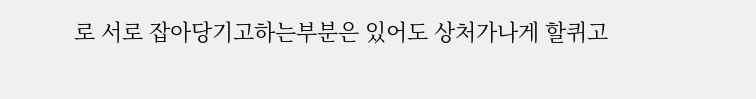로 서로 잡아당기고하는부분은 있어도 상처가나게 할퀴고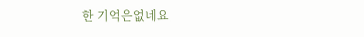한 기억은없네요